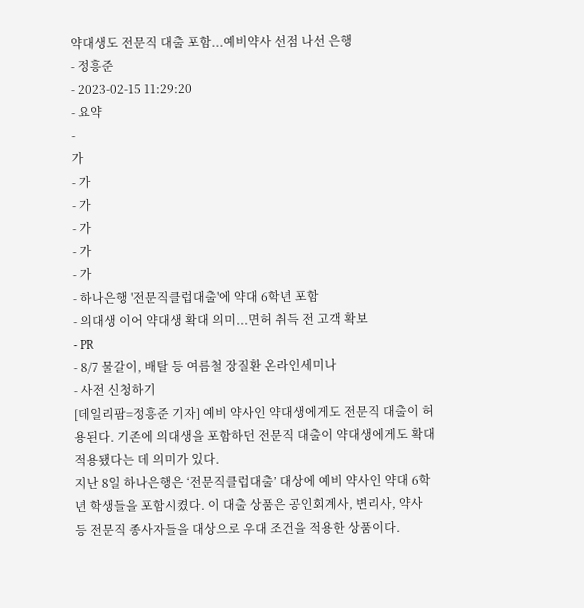약대생도 전문직 대출 포함...예비약사 선점 나선 은행
- 정흥준
- 2023-02-15 11:29:20
- 요약
-
가
- 가
- 가
- 가
- 가
- 가
- 하나은행 '전문직클럽대출'에 약대 6학년 포함
- 의대생 이어 약대생 확대 의미...면허 취득 전 고객 확보
- PR
- 8/7 물갈이, 배탈 등 여름철 장질환 온라인세미나
- 사전 신청하기
[데일리팜=정흥준 기자] 예비 약사인 약대생에게도 전문직 대출이 허용된다. 기존에 의대생을 포함하던 전문직 대출이 약대생에게도 확대 적용됐다는 데 의미가 있다.
지난 8일 하나은행은 ‘전문직클럽대출’ 대상에 예비 약사인 약대 6학년 학생들을 포함시켰다. 이 대출 상품은 공인회계사, 변리사, 약사 등 전문직 종사자들을 대상으로 우대 조건을 적용한 상품이다.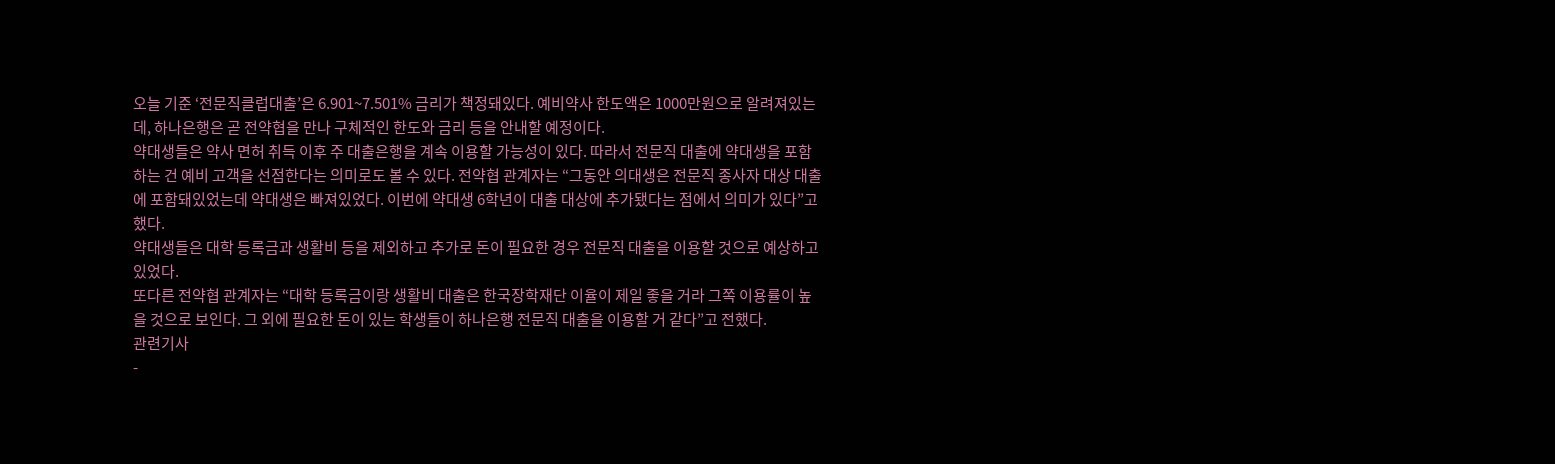오늘 기준 ‘전문직클럽대출’은 6.901~7.501% 금리가 책정돼있다. 예비약사 한도액은 1000만원으로 알려져있는데, 하나은행은 곧 전약협을 만나 구체적인 한도와 금리 등을 안내할 예정이다.
약대생들은 약사 면허 취득 이후 주 대출은행을 계속 이용할 가능성이 있다. 따라서 전문직 대출에 약대생을 포함하는 건 예비 고객을 선점한다는 의미로도 볼 수 있다. 전약협 관계자는 “그동안 의대생은 전문직 종사자 대상 대출에 포함돼있었는데 약대생은 빠져있었다. 이번에 약대생 6학년이 대출 대상에 추가됐다는 점에서 의미가 있다”고 했다.
약대생들은 대학 등록금과 생활비 등을 제외하고 추가로 돈이 필요한 경우 전문직 대출을 이용할 것으로 예상하고 있었다.
또다른 전약협 관계자는 “대학 등록금이랑 생활비 대출은 한국장학재단 이율이 제일 좋을 거라 그쪽 이용률이 높을 것으로 보인다. 그 외에 필요한 돈이 있는 학생들이 하나은행 전문직 대출을 이용할 거 같다”고 전했다.
관련기사
-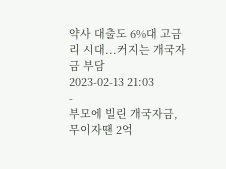약사 대출도 6%대 고금리 시대...커지는 개국자금 부담
2023-02-13 21:03
-
부모에 빌린 개국자금, 무이자땐 2억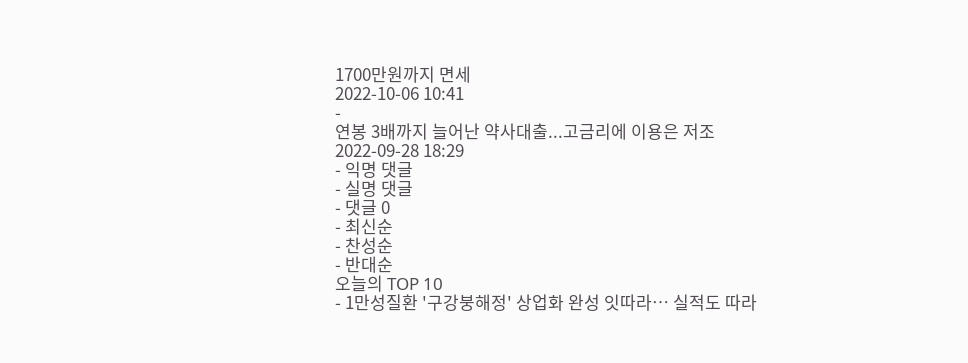1700만원까지 면세
2022-10-06 10:41
-
연봉 3배까지 늘어난 약사대출...고금리에 이용은 저조
2022-09-28 18:29
- 익명 댓글
- 실명 댓글
- 댓글 0
- 최신순
- 찬성순
- 반대순
오늘의 TOP 10
- 1만성질환 '구강붕해정' 상업화 완성 잇따라… 실적도 따라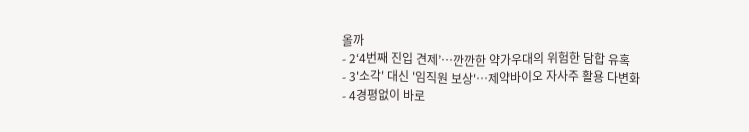올까
- 2‘4번째 진입 견제’…깐깐한 약가우대의 위험한 담합 유혹
- 3'소각' 대신 '임직원 보상'…제약바이오 자사주 활용 다변화
- 4경평없이 바로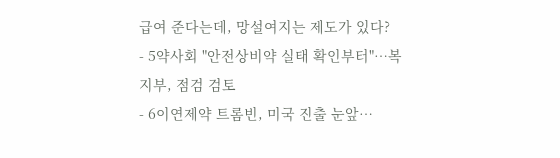급여 준다는데, 망설여지는 제도가 있다?
- 5약사회 "안전상비약 실태 확인부터"…복지부, 점검 검토
- 6이연제약 트롬빈, 미국 진출 눈앞…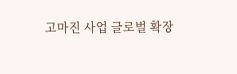고마진 사업 글로벌 확장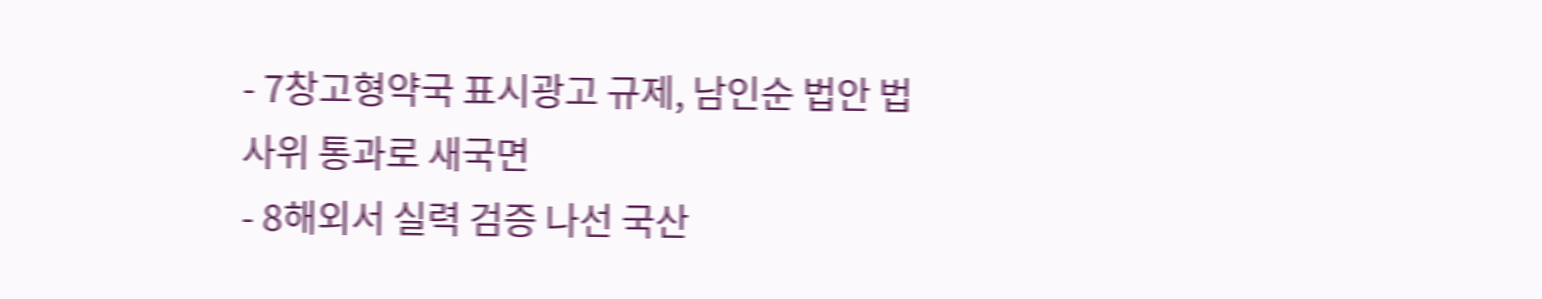- 7창고형약국 표시광고 규제, 남인순 법안 법사위 통과로 새국면
- 8해외서 실력 검증 나선 국산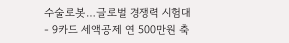수술로봇…글로벌 경쟁력 시험대
- 9카드 세액공제 연 500만원 축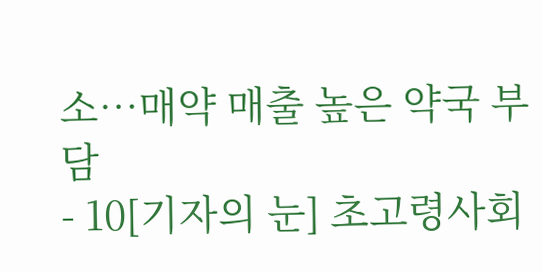소…매약 매출 높은 약국 부담
- 10[기자의 눈] 초고령사회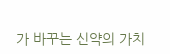가 바꾸는 신약의 가치